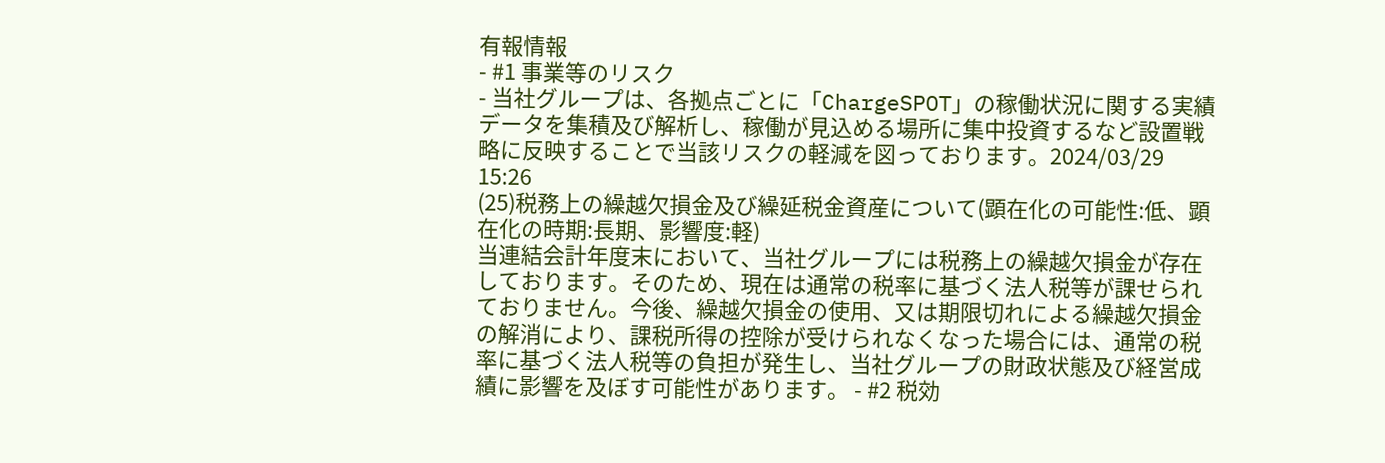有報情報
- #1 事業等のリスク
- 当社グループは、各拠点ごとに「ChargeSPOT」の稼働状況に関する実績データを集積及び解析し、稼働が見込める場所に集中投資するなど設置戦略に反映することで当該リスクの軽減を図っております。2024/03/29 15:26
(25)税務上の繰越欠損金及び繰延税金資産について(顕在化の可能性:低、顕在化の時期:長期、影響度:軽)
当連結会計年度末において、当社グループには税務上の繰越欠損金が存在しております。そのため、現在は通常の税率に基づく法人税等が課せられておりません。今後、繰越欠損金の使用、又は期限切れによる繰越欠損金の解消により、課税所得の控除が受けられなくなった場合には、通常の税率に基づく法人税等の負担が発生し、当社グループの財政状態及び経営成績に影響を及ぼす可能性があります。 - #2 税効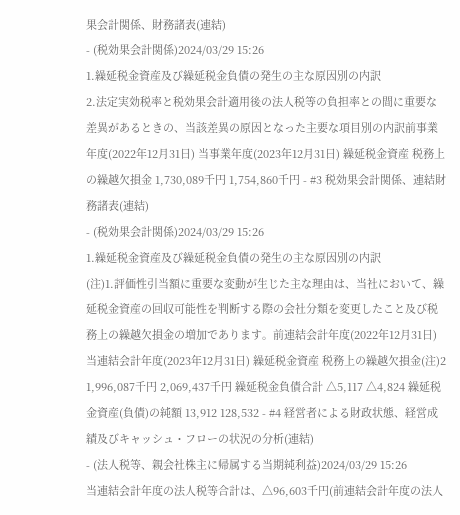果会計関係、財務諸表(連結)
- (税効果会計関係)2024/03/29 15:26
1.繰延税金資産及び繰延税金負債の発生の主な原因別の内訳
2.法定実効税率と税効果会計適用後の法人税等の負担率との間に重要な差異があるときの、当該差異の原因となった主要な項目別の内訳前事業年度(2022年12月31日) 当事業年度(2023年12月31日) 繰延税金資産 税務上の繰越欠損金 1,730,089千円 1,754,860千円 - #3 税効果会計関係、連結財務諸表(連結)
- (税効果会計関係)2024/03/29 15:26
1.繰延税金資産及び繰延税金負債の発生の主な原因別の内訳
(注)1.評価性引当額に重要な変動が生じた主な理由は、当社において、繰延税金資産の回収可能性を判断する際の会社分類を変更したこと及び税務上の繰越欠損金の増加であります。前連結会計年度(2022年12月31日) 当連結会計年度(2023年12月31日) 繰延税金資産 税務上の繰越欠損金(注)2 1,996,087千円 2,069,437千円 繰延税金負債合計 △5,117 △4,824 繰延税金資産(負債)の純額 13,912 128,532 - #4 経営者による財政状態、経営成績及びキャッシュ・フローの状況の分析(連結)
- (法人税等、親会社株主に帰属する当期純利益)2024/03/29 15:26
当連結会計年度の法人税等合計は、△96,603千円(前連結会計年度の法人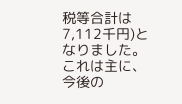税等合計は7,112千円)となりました。これは主に、今後の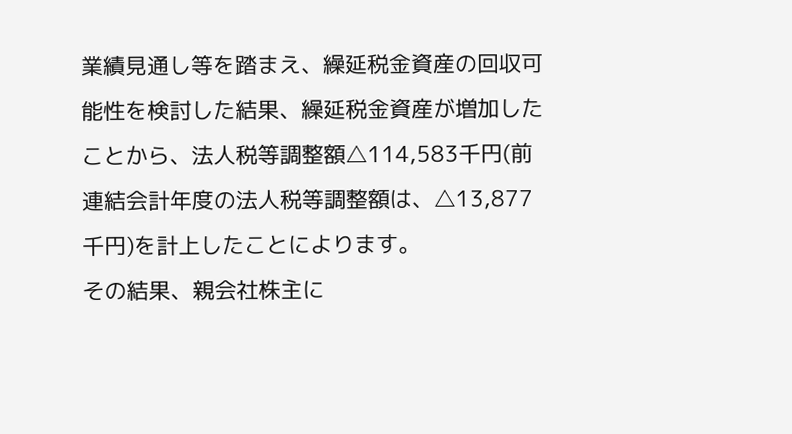業績見通し等を踏まえ、繰延税金資産の回収可能性を検討した結果、繰延税金資産が増加したことから、法人税等調整額△114,583千円(前連結会計年度の法人税等調整額は、△13,877千円)を計上したことによります。
その結果、親会社株主に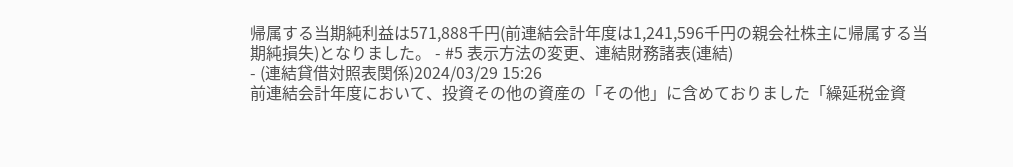帰属する当期純利益は571,888千円(前連結会計年度は1,241,596千円の親会社株主に帰属する当期純損失)となりました。 - #5 表示方法の変更、連結財務諸表(連結)
- (連結貸借対照表関係)2024/03/29 15:26
前連結会計年度において、投資その他の資産の「その他」に含めておりました「繰延税金資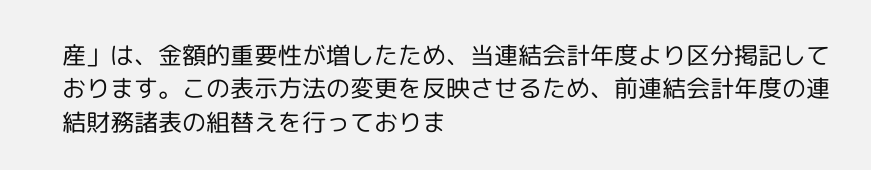産」は、金額的重要性が増したため、当連結会計年度より区分掲記しております。この表示方法の変更を反映させるため、前連結会計年度の連結財務諸表の組替えを行っておりま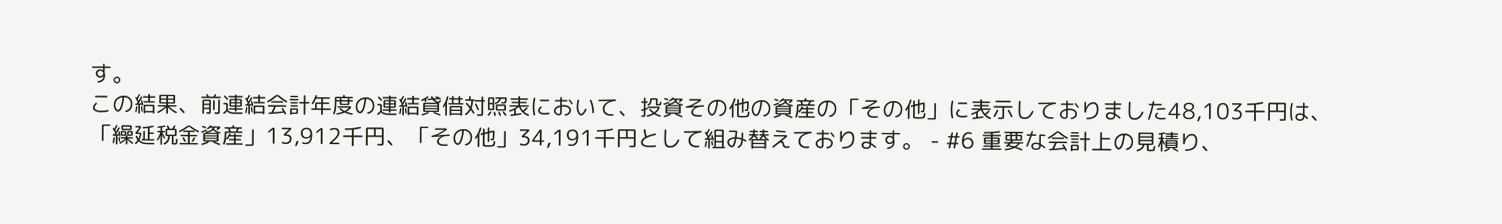す。
この結果、前連結会計年度の連結貸借対照表において、投資その他の資産の「その他」に表示しておりました48,103千円は、「繰延税金資産」13,912千円、「その他」34,191千円として組み替えております。 - #6 重要な会計上の見積り、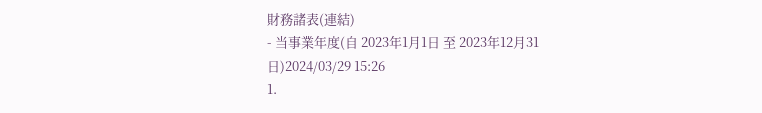財務諸表(連結)
- 当事業年度(自 2023年1月1日 至 2023年12月31日)2024/03/29 15:26
1.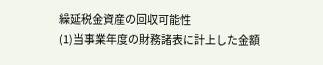繰延税金資産の回収可能性
(1)当事業年度の財務諸表に計上した金額